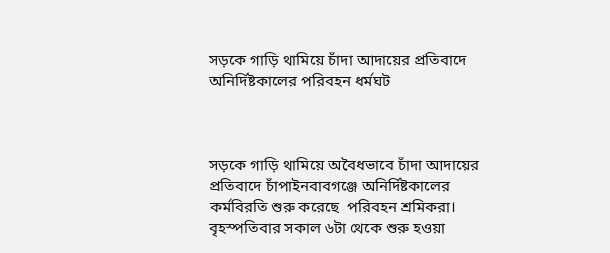সড়কে গাড়ি থামিয়ে চাঁদা আদায়ের প্রতিবাদে অনির্দিষ্টকালের পরিবহন ধর্মঘট



সড়কে গাড়ি থামিয়ে অবৈধভাবে চাঁদা আদায়ের প্রতিবাদে চাঁপাইনবাবগঞ্জে অনির্দিষ্টকালের কর্মবিরতি শুরু করেছে  পরিবহন শ্রমিকরা। বৃহস্পতিবার সকাল ৬টা থেকে শুরু হওয়া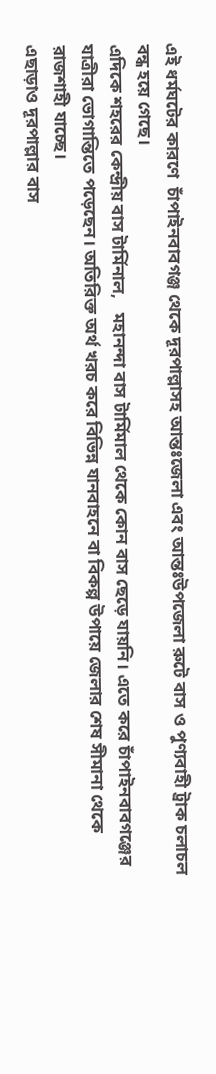এই ধর্মঘটের কারণে  চাঁপাইনবাবগঞ্জ থেকে দূরপাল্লাসহ আন্তঃজেলা এবং আন্তঃউপজেলা রুটে বাস ও পুণ্যবাহী ট্রাক চলাচল বন্ধ হয়ে গেছে।
এদিকে শহরের কেন্দ্রীয় বাস টার্মিনাল,   মহানন্দা বাস টার্মিমাল থেকে কোন বাস ছেড়ে যায়নি। এতে করে চাঁপাইনবাবগঞ্জের যাত্রীরা ভোগান্তিতে পড়েছেন। অতিরিক্ত অর্থ খরচ করে বিভিন্ন যানবাহনে বা বিকল্প উপায়ে জেলার শেষ সীমানা থেকে
রাজশাহী যাচ্ছে।
এছাড়াও দূরপাল্লার বাস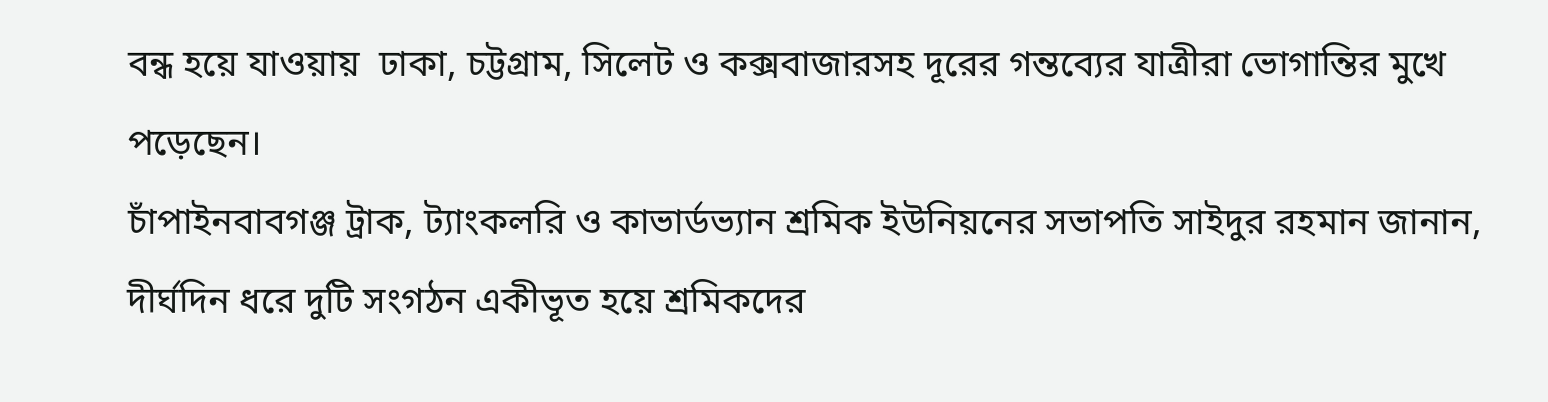বন্ধ হয়ে যাওয়ায়  ঢাকা, চট্টগ্রাম, সিলেট ও কক্সবাজারসহ দূরের গন্তব্যের যাত্রীরা ভোগান্তির মুখে পড়েছেন।
চাঁপাইনবাবগঞ্জ ট্রাক, ট্যাংকলরি ও কাভার্ডভ্যান শ্রমিক ইউনিয়নের সভাপতি সাইদুর রহমান জানান, দীর্ঘদিন ধরে দুটি সংগঠন একীভূত হয়ে শ্রমিকদের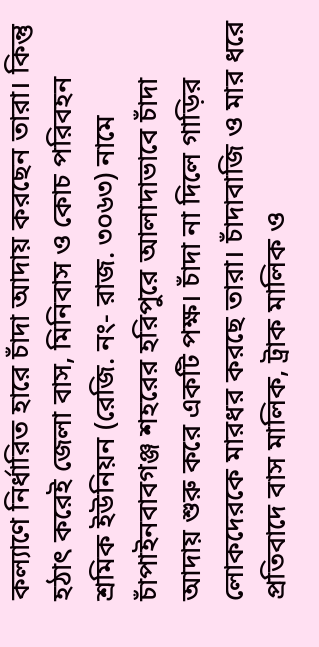কল্যাণে নির্ধারিত হারে চাঁদা আদায় করছেন তারা। কিন্তু হঠাৎ করেই জেলা বাস, মিনিবাস ও কোচ পরিবহন শ্রমিক ইউনিয়ন (রেজি. নং- রাজ. ৩০৬৩) নামে চাঁপাইনবাবগঞ্জ শহরের হরিপুরে আলাদাভাবে চাঁদা আদায় শুরু করে একটি পক্ষ। চাঁদা না দিলে গাড়ির  লোকদেরকে মারধর করছে তারা। চাঁদাবাজি ও মার ধরে প্রতিবাদে বাস মালিক, ট্রাক মালিক ও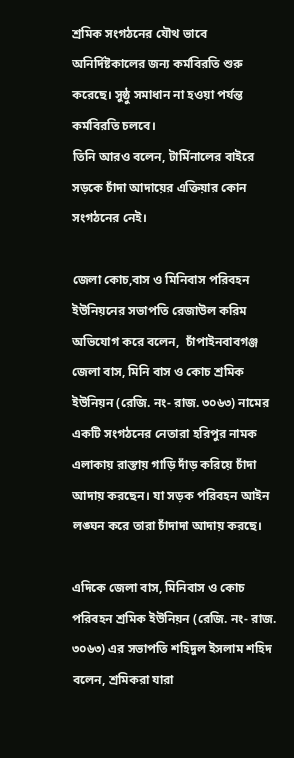শ্রমিক সংগঠনের যৌথ ভাবে অনির্দিষ্টকালের জন্য কর্মবিরতি শুরু করেছে। সুষ্ঠু সমাধান না হওয়া পর্যন্ত কর্মবিরতি চলবে।
তিনি আরও বলেন, টার্মিনালের বাইরে সড়কে চাঁদা আদায়ের এক্তিয়ার কোন সংগঠনের নেই।

জেলা কোচ,বাস ও মিনিবাস পরিবহন ইউনিয়নের সভাপতি রেজাউল করিম অভিযোগ করে বলেন,  চাঁপাইনবাবগঞ্জ জেলা বাস, মিনি বাস ও কোচ শ্রমিক ইউনিয়ন (রেজি. নং- রাজ. ৩০৬৩) নামের একটি সংগঠনের নেতারা হরিপুর নামক এলাকায় রাস্তায় গাড়ি দাঁড় করিয়ে চাঁদা আদায় করছেন। যা সড়ক পরিবহন আইন লঙ্ঘন করে তারা চাঁদাদা আদায় করছে।

এদিকে জেলা বাস, মিনিবাস ও কোচ পরিবহন শ্রমিক ইউনিয়ন (রেজি. নং- রাজ. ৩০৬৩) এর সভাপতি শহিদুল ইসলাম শহিদ বলেন, শ্রমিকরা যারা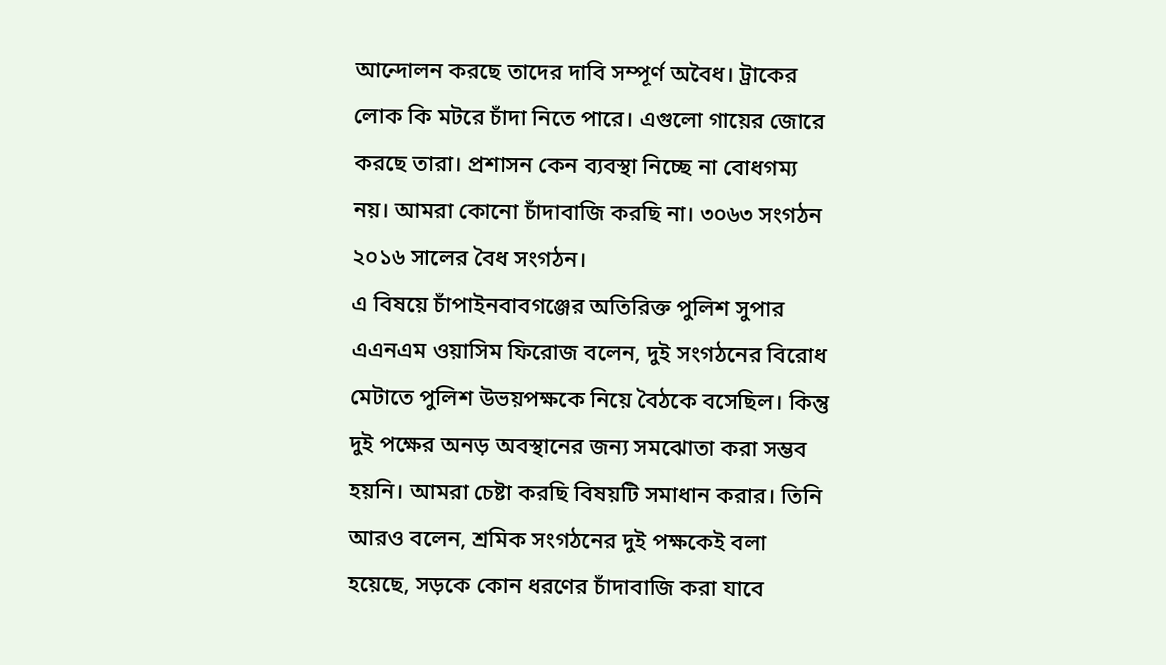আন্দোলন করছে তাদের দাবি সম্পূর্ণ অবৈধ। ট্রাকের লোক কি মটরে চাঁদা নিতে পারে। এগুলো গায়ের জোরে করছে তারা। প্রশাসন কেন ব্যবস্থা নিচ্ছে না বোধগম্য নয়। আমরা কোনো চাঁদাবাজি করছি না। ৩০৬৩ সংগঠন ২০১৬ সালের বৈধ সংগঠন।
এ বিষয়ে চাঁপাইনবাবগঞ্জের অতিরিক্ত পুলিশ সুপার এএনএম ওয়াসিম ফিরোজ বলেন, দুই সংগঠনের বিরোধ মেটাতে পুলিশ উভয়পক্ষকে নিয়ে বৈঠকে বসেছিল। কিন্তু দুই পক্ষের অনড় অবস্থানের জন্য সমঝোতা করা সম্ভব হয়নি। আমরা চেষ্টা করছি বিষয়টি সমাধান করার। তিনি আরও বলেন, শ্রমিক সংগঠনের দুই পক্ষকেই বলা হয়েছে, সড়কে কোন ধরণের চাঁদাবাজি করা যাবে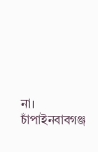না।
চাঁপাইনবাবগঞ্জ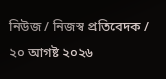নিউজ / নিজস্ব প্রতিবেদক / ২০ আগষ্ট ২০২৬